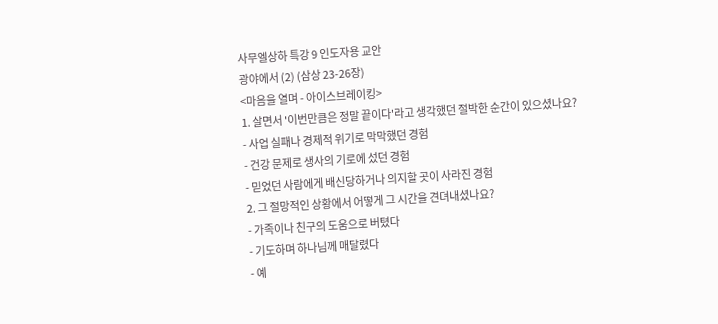사무엘상하 특강 9 인도자용 교안
광야에서 (2) (삼상 23-26장)
<마음을 열며 - 아이스브레이킹>
1. 살면서 '이번만큼은 정말 끝이다'라고 생각했던 절박한 순간이 있으셨나요?
- 사업 실패나 경제적 위기로 막막했던 경험
- 건강 문제로 생사의 기로에 섰던 경험
- 믿었던 사람에게 배신당하거나 의지할 곳이 사라진 경험
2. 그 절망적인 상황에서 어떻게 그 시간을 견뎌내셨나요?
- 가족이나 친구의 도움으로 버텼다
- 기도하며 하나님께 매달렸다
- 예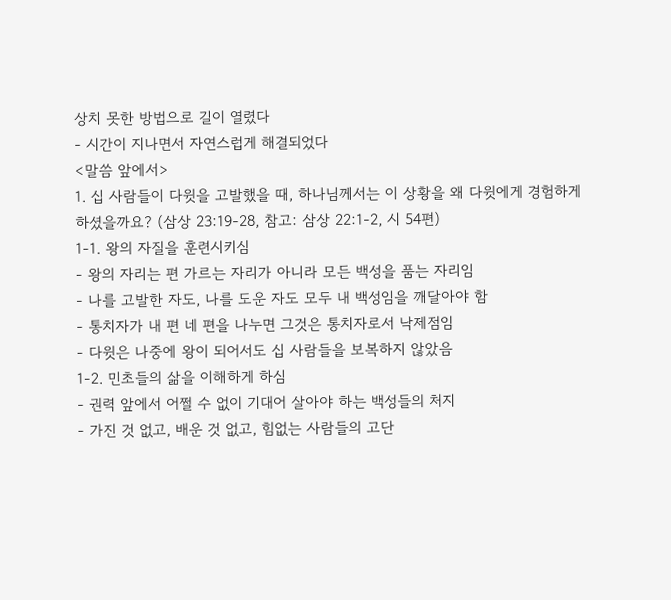상치 못한 방법으로 길이 열렸다
- 시간이 지나면서 자연스럽게 해결되었다
<말씀 앞에서>
1. 십 사람들이 다윗을 고발했을 때, 하나님께서는 이 상황을 왜 다윗에게 경험하게 하셨을까요? (삼상 23:19-28, 참고: 삼상 22:1-2, 시 54편)
1-1. 왕의 자질을 훈련시키심
- 왕의 자리는 편 가르는 자리가 아니라 모든 백성을 품는 자리임
- 나를 고발한 자도, 나를 도운 자도 모두 내 백성임을 깨달아야 함
- 통치자가 내 편 네 편을 나누면 그것은 통치자로서 낙제점임
- 다윗은 나중에 왕이 되어서도 십 사람들을 보복하지 않았음
1-2. 민초들의 삶을 이해하게 하심
- 권력 앞에서 어쩔 수 없이 기대어 살아야 하는 백성들의 처지
- 가진 것 없고, 배운 것 없고, 힘없는 사람들의 고단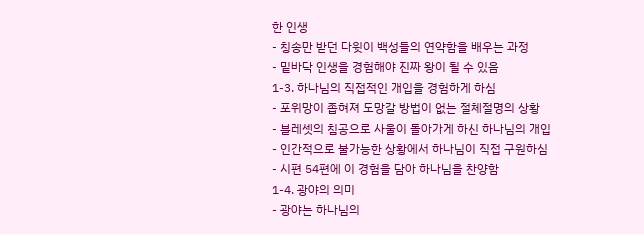한 인생
- 칭송만 받던 다윗이 백성들의 연약함을 배우는 과정
- 밑바닥 인생을 경험해야 진짜 왕이 될 수 있음
1-3. 하나님의 직접적인 개입을 경험하게 하심
- 포위망이 좁혀져 도망갈 방법이 없는 절체절명의 상황
- 블레셋의 침공으로 사울이 돌아가게 하신 하나님의 개입
- 인간적으로 불가능한 상황에서 하나님이 직접 구원하심
- 시편 54편에 이 경험을 담아 하나님을 찬양함
1-4. 광야의 의미
- 광야는 하나님의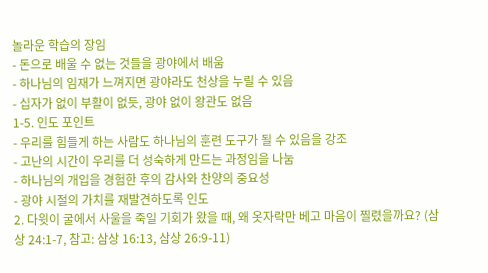놀라운 학습의 장임
- 돈으로 배울 수 없는 것들을 광야에서 배움
- 하나님의 임재가 느껴지면 광야라도 천상을 누릴 수 있음
- 십자가 없이 부활이 없듯, 광야 없이 왕관도 없음
1-5. 인도 포인트
- 우리를 힘들게 하는 사람도 하나님의 훈련 도구가 될 수 있음을 강조
- 고난의 시간이 우리를 더 성숙하게 만드는 과정임을 나눔
- 하나님의 개입을 경험한 후의 감사와 찬양의 중요성
- 광야 시절의 가치를 재발견하도록 인도
2. 다윗이 굴에서 사울을 죽일 기회가 왔을 때, 왜 옷자락만 베고 마음이 찔렸을까요? (삼상 24:1-7, 참고: 삼상 16:13, 삼상 26:9-11)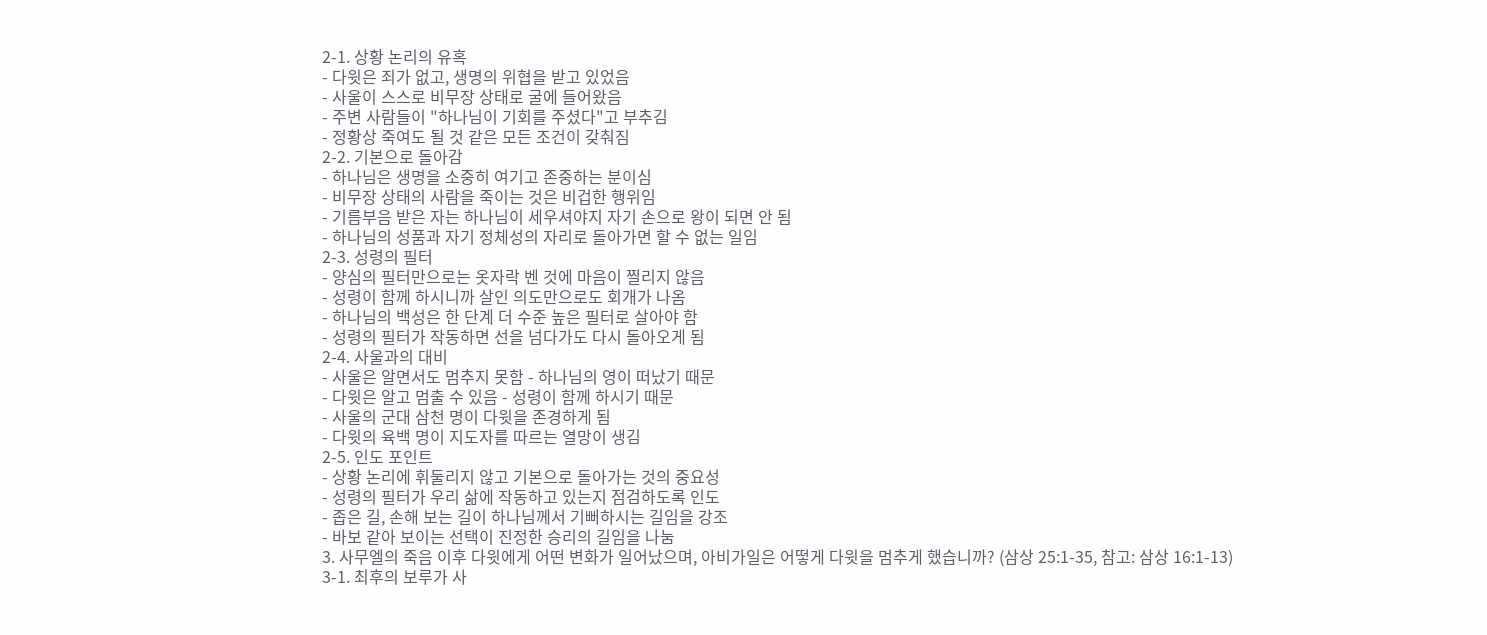2-1. 상황 논리의 유혹
- 다윗은 죄가 없고, 생명의 위협을 받고 있었음
- 사울이 스스로 비무장 상태로 굴에 들어왔음
- 주변 사람들이 "하나님이 기회를 주셨다"고 부추김
- 정황상 죽여도 될 것 같은 모든 조건이 갖춰짐
2-2. 기본으로 돌아감
- 하나님은 생명을 소중히 여기고 존중하는 분이심
- 비무장 상태의 사람을 죽이는 것은 비겁한 행위임
- 기름부음 받은 자는 하나님이 세우셔야지 자기 손으로 왕이 되면 안 됨
- 하나님의 성품과 자기 정체성의 자리로 돌아가면 할 수 없는 일임
2-3. 성령의 필터
- 양심의 필터만으로는 옷자락 벤 것에 마음이 찔리지 않음
- 성령이 함께 하시니까 살인 의도만으로도 회개가 나옴
- 하나님의 백성은 한 단계 더 수준 높은 필터로 살아야 함
- 성령의 필터가 작동하면 선을 넘다가도 다시 돌아오게 됨
2-4. 사울과의 대비
- 사울은 알면서도 멈추지 못함 - 하나님의 영이 떠났기 때문
- 다윗은 알고 멈출 수 있음 - 성령이 함께 하시기 때문
- 사울의 군대 삼천 명이 다윗을 존경하게 됨
- 다윗의 육백 명이 지도자를 따르는 열망이 생김
2-5. 인도 포인트
- 상황 논리에 휘둘리지 않고 기본으로 돌아가는 것의 중요성
- 성령의 필터가 우리 삶에 작동하고 있는지 점검하도록 인도
- 좁은 길, 손해 보는 길이 하나님께서 기뻐하시는 길임을 강조
- 바보 같아 보이는 선택이 진정한 승리의 길임을 나눔
3. 사무엘의 죽음 이후 다윗에게 어떤 변화가 일어났으며, 아비가일은 어떻게 다윗을 멈추게 했습니까? (삼상 25:1-35, 참고: 삼상 16:1-13)
3-1. 최후의 보루가 사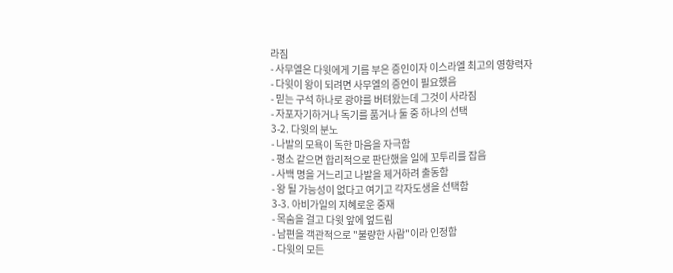라짐
- 사무엘은 다윗에게 기름 부은 증인이자 이스라엘 최고의 영향력자
- 다윗이 왕이 되려면 사무엘의 증언이 필요했음
- 믿는 구석 하나로 광야를 버텨왔는데 그것이 사라짐
- 자포자기하거나 독기를 품거나 둘 중 하나의 선택
3-2. 다윗의 분노
- 나발의 모욕이 독한 마음을 자극함
- 평소 같으면 합리적으로 판단했을 일에 꼬투리를 잡음
- 사백 명을 거느리고 나발을 제거하려 출동함
- 왕 될 가능성이 없다고 여기고 각자도생을 선택함
3-3. 아비가일의 지혜로운 중재
- 목숨을 걸고 다윗 앞에 엎드림
- 남편을 객관적으로 "불량한 사람"이라 인정함
- 다윗의 모든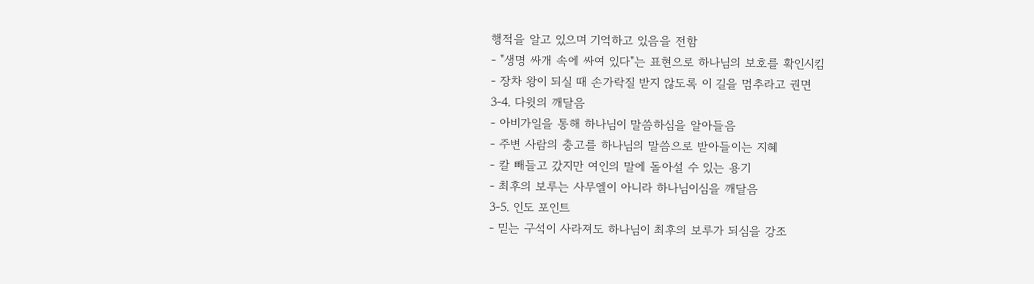행적을 알고 있으며 기억하고 있음을 전함
- "생명 싸개 속에 싸여 있다"는 표현으로 하나님의 보호를 확인시킴
- 장차 왕이 되실 때 손가락질 받지 않도록 이 길을 멈추라고 권면
3-4. 다윗의 깨달음
- 아비가일을 통해 하나님이 말씀하심을 알아들음
- 주변 사람의 충고를 하나님의 말씀으로 받아들이는 지혜
- 칼 빼들고 갔지만 여인의 말에 돌아설 수 있는 용기
- 최후의 보루는 사무엘이 아니라 하나님이심을 깨달음
3-5. 인도 포인트
- 믿는 구석이 사라져도 하나님이 최후의 보루가 되심을 강조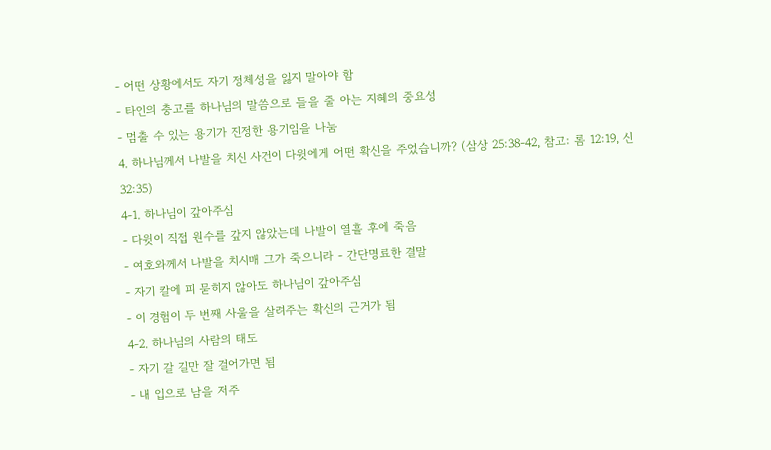- 어떤 상황에서도 자기 정체성을 잃지 말아야 함
- 타인의 충고를 하나님의 말씀으로 들을 줄 아는 지혜의 중요성
- 멈출 수 있는 용기가 진정한 용기임을 나눔
4. 하나님께서 나발을 치신 사건이 다윗에게 어떤 확신을 주었습니까? (삼상 25:38-42, 참고: 롬 12:19, 신 32:35)
4-1. 하나님이 갚아주심
- 다윗이 직접 원수를 갚지 않았는데 나발이 열흘 후에 죽음
- 여호와께서 나발을 치시매 그가 죽으니라 - 간단명료한 결말
- 자기 칼에 피 묻히지 않아도 하나님이 갚아주심
- 이 경험이 두 번째 사울을 살려주는 확신의 근거가 됨
4-2. 하나님의 사람의 태도
- 자기 갈 길만 잘 걸어가면 됨
- 내 입으로 남을 저주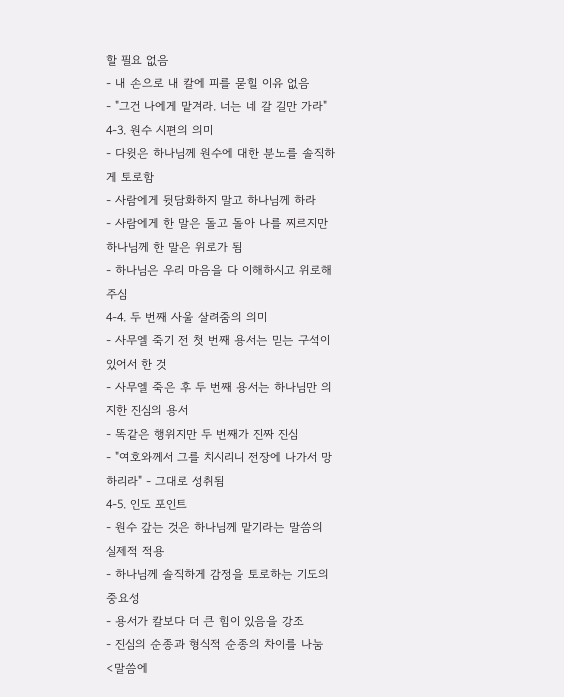할 필요 없음
- 내 손으로 내 칼에 피를 묻힐 이유 없음
- "그건 나에게 맡겨라. 너는 네 갈 길만 가라"
4-3. 원수 시편의 의미
- 다윗은 하나님께 원수에 대한 분노를 솔직하게 토로함
- 사람에게 뒷담화하지 말고 하나님께 하라
- 사람에게 한 말은 돌고 돌아 나를 찌르지만 하나님께 한 말은 위로가 됨
- 하나님은 우리 마음을 다 이해하시고 위로해주심
4-4. 두 번째 사울 살려줌의 의미
- 사무엘 죽기 전 첫 번째 용서는 믿는 구석이 있어서 한 것
- 사무엘 죽은 후 두 번째 용서는 하나님만 의지한 진심의 용서
- 똑같은 행위지만 두 번째가 진짜 진심
- "여호와께서 그를 치시리니 전장에 나가서 망하리라" - 그대로 성취됨
4-5. 인도 포인트
- 원수 갚는 것은 하나님께 맡기라는 말씀의 실제적 적용
- 하나님께 솔직하게 감정을 토로하는 기도의 중요성
- 용서가 칼보다 더 큰 힘이 있음을 강조
- 진심의 순종과 형식적 순종의 차이를 나눔
<말씀에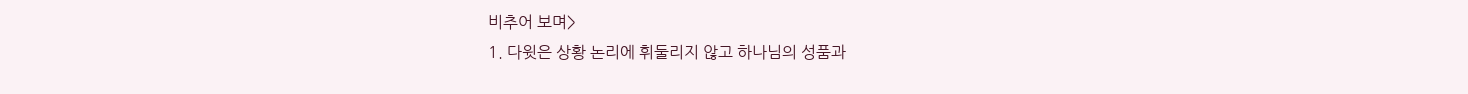비추어 보며>
1. 다윗은 상황 논리에 휘둘리지 않고 하나님의 성품과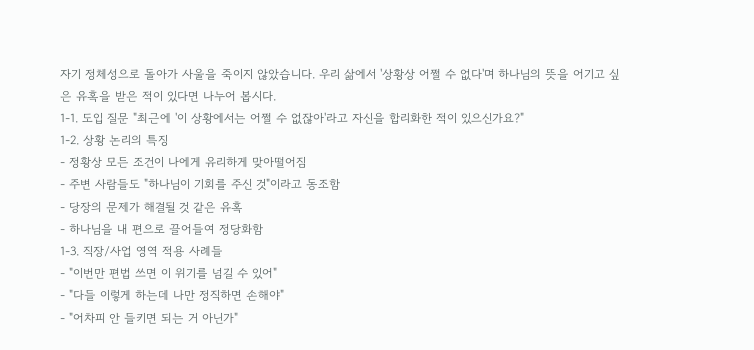자기 정체성으로 돌아가 사울을 죽이지 않았습니다. 우리 삶에서 '상황상 어쩔 수 없다'며 하나님의 뜻을 어기고 싶은 유혹을 받은 적이 있다면 나누어 봅시다.
1-1. 도입 질문 "최근에 '이 상황에서는 어쩔 수 없잖아'라고 자신을 합리화한 적이 있으신가요?"
1-2. 상황 논리의 특징
- 정황상 모든 조건이 나에게 유리하게 맞아떨어짐
- 주변 사람들도 "하나님이 기회를 주신 것"이라고 동조함
- 당장의 문제가 해결될 것 같은 유혹
- 하나님을 내 편으로 끌어들여 정당화함
1-3. 직장/사업 영역 적용 사례들
- "이번만 편법 쓰면 이 위기를 넘길 수 있어"
- "다들 이렇게 하는데 나만 정직하면 손해야"
- "어차피 안 들키면 되는 거 아닌가"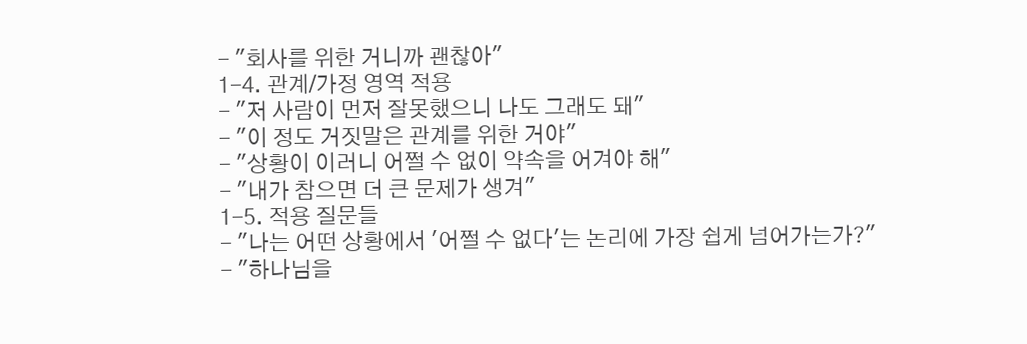- "회사를 위한 거니까 괜찮아"
1-4. 관계/가정 영역 적용
- "저 사람이 먼저 잘못했으니 나도 그래도 돼"
- "이 정도 거짓말은 관계를 위한 거야"
- "상황이 이러니 어쩔 수 없이 약속을 어겨야 해"
- "내가 참으면 더 큰 문제가 생겨"
1-5. 적용 질문들
- "나는 어떤 상황에서 '어쩔 수 없다'는 논리에 가장 쉽게 넘어가는가?"
- "하나님을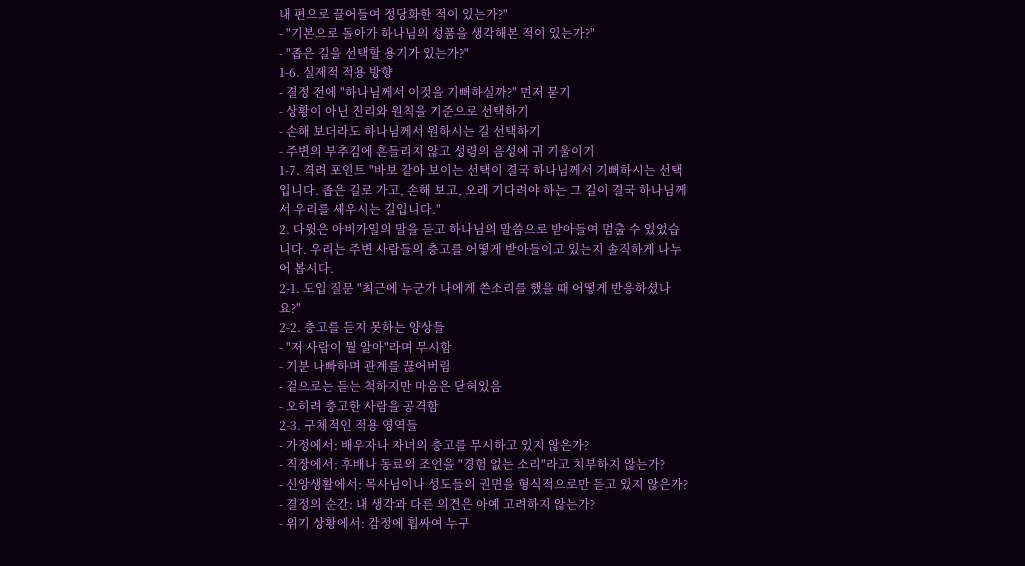내 편으로 끌어들여 정당화한 적이 있는가?"
- "기본으로 돌아가 하나님의 성품을 생각해본 적이 있는가?"
- "좁은 길을 선택할 용기가 있는가?"
1-6. 실제적 적용 방향
- 결정 전에 "하나님께서 이것을 기뻐하실까?" 먼저 묻기
- 상황이 아닌 진리와 원칙을 기준으로 선택하기
- 손해 보더라도 하나님께서 원하시는 길 선택하기
- 주변의 부추김에 흔들리지 않고 성령의 음성에 귀 기울이기
1-7. 격려 포인트 "바보 같아 보이는 선택이 결국 하나님께서 기뻐하시는 선택입니다. 좁은 길로 가고, 손해 보고, 오래 기다려야 하는 그 길이 결국 하나님께서 우리를 세우시는 길입니다."
2. 다윗은 아비가일의 말을 듣고 하나님의 말씀으로 받아들여 멈출 수 있었습니다. 우리는 주변 사람들의 충고를 어떻게 받아들이고 있는지 솔직하게 나누어 봅시다.
2-1. 도입 질문 "최근에 누군가 나에게 쓴소리를 했을 때 어떻게 반응하셨나요?"
2-2. 충고를 듣지 못하는 양상들
- "저 사람이 뭘 알아"라며 무시함
- 기분 나빠하며 관계를 끊어버림
- 겉으로는 듣는 척하지만 마음은 닫혀있음
- 오히려 충고한 사람을 공격함
2-3. 구체적인 적용 영역들
- 가정에서: 배우자나 자녀의 충고를 무시하고 있지 않은가?
- 직장에서: 후배나 동료의 조언을 "경험 없는 소리"라고 치부하지 않는가?
- 신앙생활에서: 목사님이나 성도들의 권면을 형식적으로만 듣고 있지 않은가?
- 결정의 순간: 내 생각과 다른 의견은 아예 고려하지 않는가?
- 위기 상황에서: 감정에 휩싸여 누구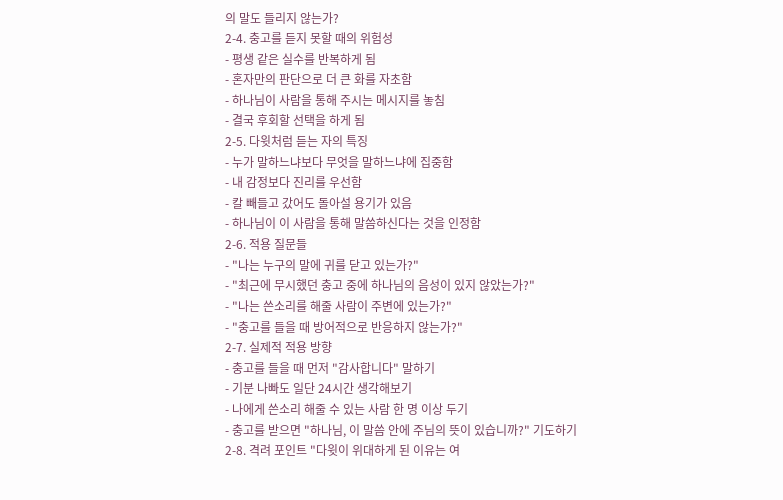의 말도 들리지 않는가?
2-4. 충고를 듣지 못할 때의 위험성
- 평생 같은 실수를 반복하게 됨
- 혼자만의 판단으로 더 큰 화를 자초함
- 하나님이 사람을 통해 주시는 메시지를 놓침
- 결국 후회할 선택을 하게 됨
2-5. 다윗처럼 듣는 자의 특징
- 누가 말하느냐보다 무엇을 말하느냐에 집중함
- 내 감정보다 진리를 우선함
- 칼 빼들고 갔어도 돌아설 용기가 있음
- 하나님이 이 사람을 통해 말씀하신다는 것을 인정함
2-6. 적용 질문들
- "나는 누구의 말에 귀를 닫고 있는가?"
- "최근에 무시했던 충고 중에 하나님의 음성이 있지 않았는가?"
- "나는 쓴소리를 해줄 사람이 주변에 있는가?"
- "충고를 들을 때 방어적으로 반응하지 않는가?"
2-7. 실제적 적용 방향
- 충고를 들을 때 먼저 "감사합니다" 말하기
- 기분 나빠도 일단 24시간 생각해보기
- 나에게 쓴소리 해줄 수 있는 사람 한 명 이상 두기
- 충고를 받으면 "하나님, 이 말씀 안에 주님의 뜻이 있습니까?" 기도하기
2-8. 격려 포인트 "다윗이 위대하게 된 이유는 여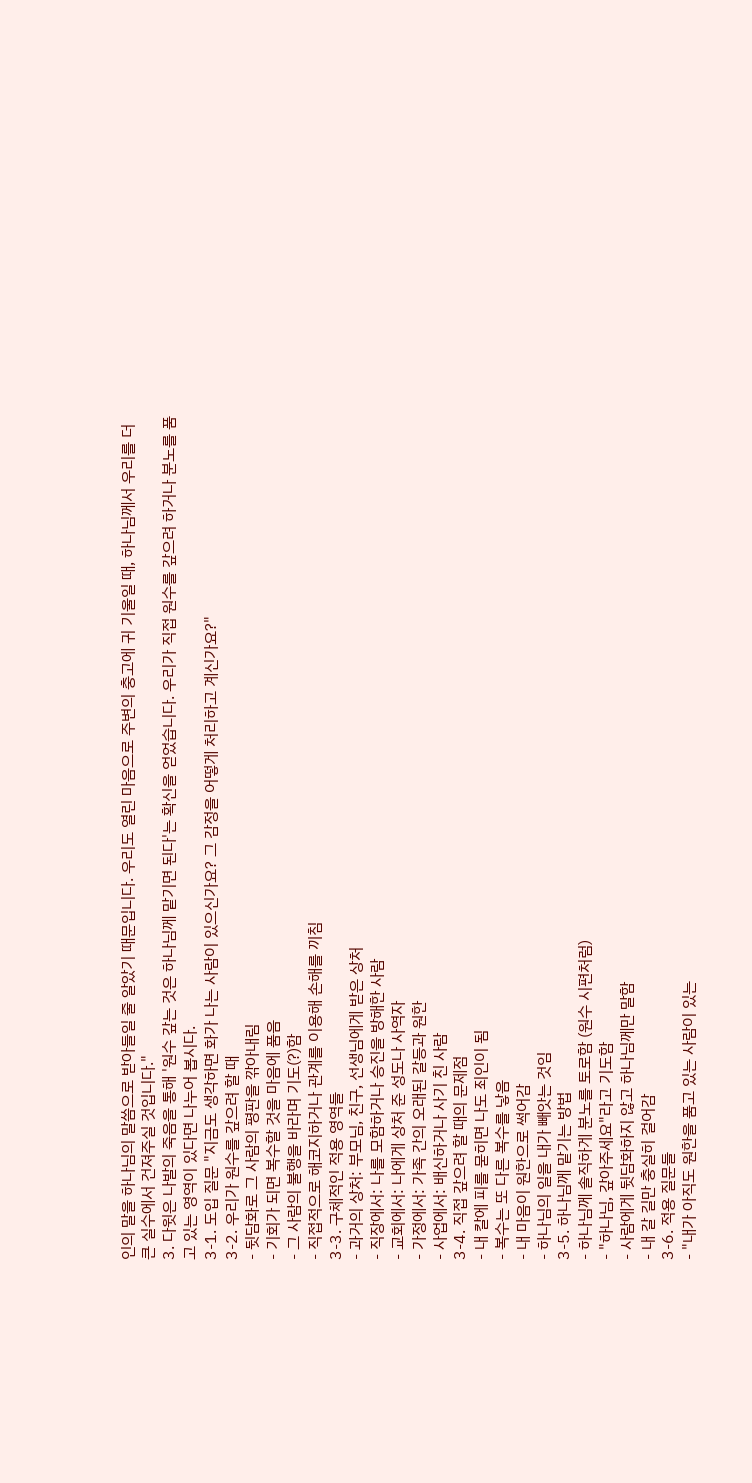인의 말을 하나님의 말씀으로 받아들일 줄 알았기 때문입니다. 우리도 열린 마음으로 주변의 충고에 귀 기울일 때, 하나님께서 우리를 더 큰 실수에서 건져주실 것입니다."
3. 다윗은 나발의 죽음을 통해 '원수 갚는 것은 하나님께 맡기면 된다'는 확신을 얻었습니다. 우리가 직접 원수를 갚으려 하거나 분노를 품고 있는 영역이 있다면 나누어 봅시다.
3-1. 도입 질문 "지금도 생각하면 화가 나는 사람이 있으신가요? 그 감정을 어떻게 처리하고 계신가요?"
3-2. 우리가 원수를 갚으려 할 때
- 뒷담화로 그 사람의 평판을 깎아내림
- 기회가 되면 복수할 것을 마음에 품음
- 그 사람의 불행을 바라며 기도(?)함
- 직접적으로 해코지하거나 관계를 이용해 손해를 끼침
3-3. 구체적인 적용 영역들
- 과거의 상처: 부모님, 친구, 선생님에게 받은 상처
- 직장에서: 나를 모함하거나 승진을 방해한 사람
- 교회에서: 나에게 상처 준 성도나 사역자
- 가정에서: 가족 간의 오래된 갈등과 원한
- 사업에서: 배신하거나 사기 친 사람
3-4. 직접 갚으려 할 때의 문제점
- 내 칼에 피를 묻히면 나도 죄인이 됨
- 복수는 또 다른 복수를 낳음
- 내 마음이 원한으로 썩어감
- 하나님의 일을 내가 빼앗는 것임
3-5. 하나님께 맡기는 방법
- 하나님께 솔직하게 분노를 토로함 (원수 시편처럼)
- "하나님, 갚아주세요"라고 기도함
- 사람에게 뒷담화하지 않고 하나님께만 말함
- 내 갈 길만 충실히 걸어감
3-6. 적용 질문들
- "내가 아직도 원한을 품고 있는 사람이 있는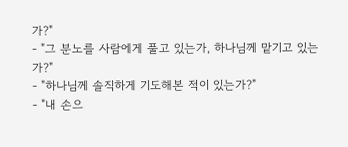가?"
- "그 분노를 사람에게 풀고 있는가, 하나님께 맡기고 있는가?"
- "하나님께 솔직하게 기도해본 적이 있는가?"
- "내 손으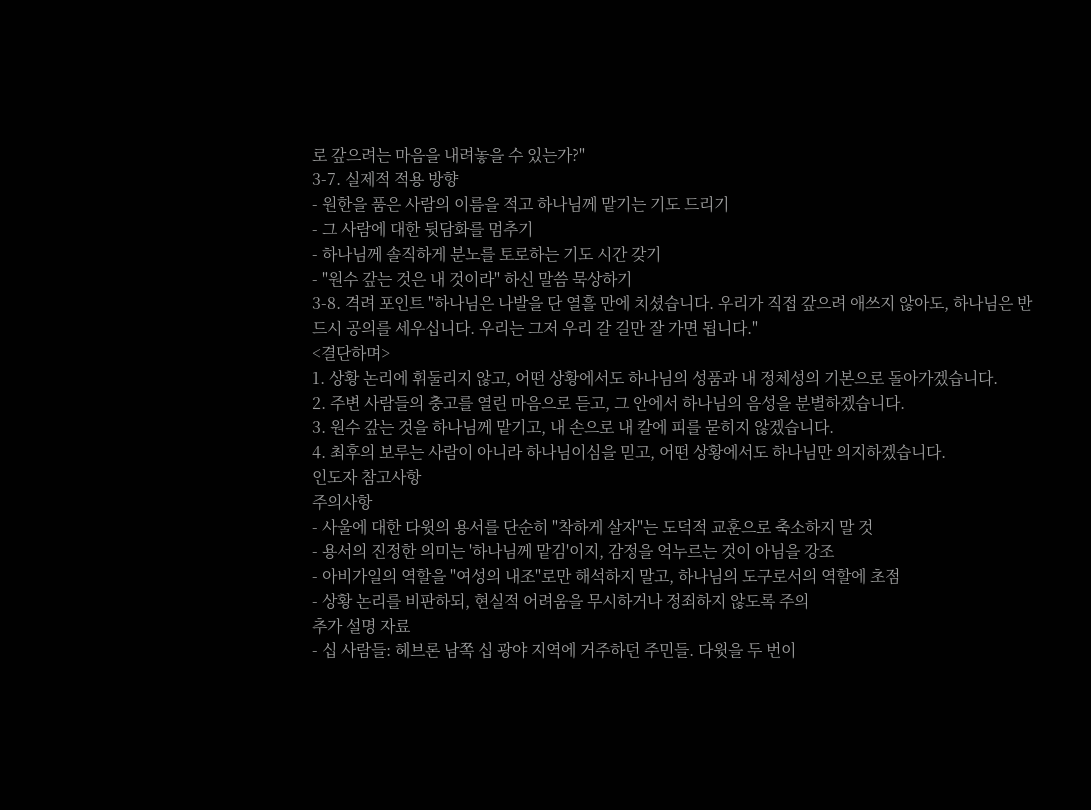로 갚으려는 마음을 내려놓을 수 있는가?"
3-7. 실제적 적용 방향
- 원한을 품은 사람의 이름을 적고 하나님께 맡기는 기도 드리기
- 그 사람에 대한 뒷담화를 멈추기
- 하나님께 솔직하게 분노를 토로하는 기도 시간 갖기
- "원수 갚는 것은 내 것이라" 하신 말씀 묵상하기
3-8. 격려 포인트 "하나님은 나발을 단 열흘 만에 치셨습니다. 우리가 직접 갚으려 애쓰지 않아도, 하나님은 반드시 공의를 세우십니다. 우리는 그저 우리 갈 길만 잘 가면 됩니다."
<결단하며>
1. 상황 논리에 휘둘리지 않고, 어떤 상황에서도 하나님의 성품과 내 정체성의 기본으로 돌아가겠습니다.
2. 주변 사람들의 충고를 열린 마음으로 듣고, 그 안에서 하나님의 음성을 분별하겠습니다.
3. 원수 갚는 것을 하나님께 맡기고, 내 손으로 내 칼에 피를 묻히지 않겠습니다.
4. 최후의 보루는 사람이 아니라 하나님이심을 믿고, 어떤 상황에서도 하나님만 의지하겠습니다.
인도자 참고사항
주의사항
- 사울에 대한 다윗의 용서를 단순히 "착하게 살자"는 도덕적 교훈으로 축소하지 말 것
- 용서의 진정한 의미는 '하나님께 맡김'이지, 감정을 억누르는 것이 아님을 강조
- 아비가일의 역할을 "여성의 내조"로만 해석하지 말고, 하나님의 도구로서의 역할에 초점
- 상황 논리를 비판하되, 현실적 어려움을 무시하거나 정죄하지 않도록 주의
추가 설명 자료
- 십 사람들: 헤브론 남쪽 십 광야 지역에 거주하던 주민들. 다윗을 두 번이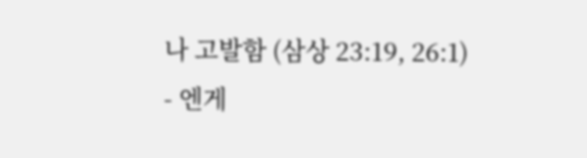나 고발함 (삼상 23:19, 26:1)
- 엔게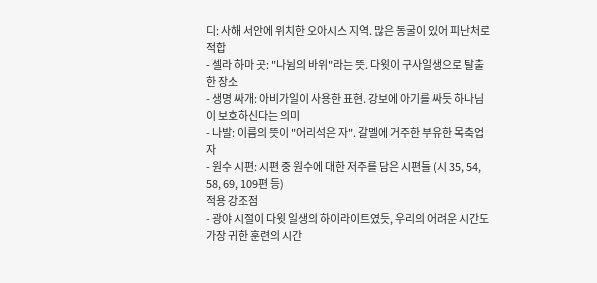디: 사해 서안에 위치한 오아시스 지역. 많은 동굴이 있어 피난처로 적합
- 셀라 하마 곳: "나뉨의 바위"라는 뜻. 다윗이 구사일생으로 탈출한 장소
- 생명 싸개: 아비가일이 사용한 표현. 강보에 아기를 싸듯 하나님이 보호하신다는 의미
- 나발: 이름의 뜻이 "어리석은 자". 갈멜에 거주한 부유한 목축업자
- 원수 시편: 시편 중 원수에 대한 저주를 담은 시편들 (시 35, 54, 58, 69, 109편 등)
적용 강조점
- 광야 시절이 다윗 일생의 하이라이트였듯, 우리의 어려운 시간도 가장 귀한 훈련의 시간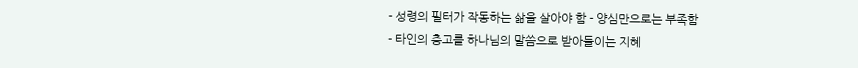- 성령의 필터가 작동하는 삶을 살아야 함 - 양심만으로는 부족함
- 타인의 충고를 하나님의 말씀으로 받아들이는 지혜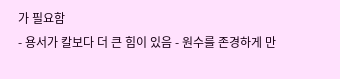가 필요함
- 용서가 칼보다 더 큰 힘이 있음 - 원수를 존경하게 만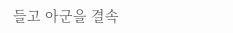들고 아군을 결속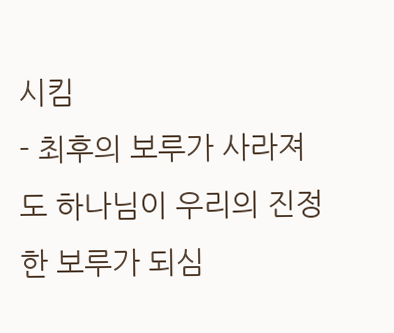시킴
- 최후의 보루가 사라져도 하나님이 우리의 진정한 보루가 되심